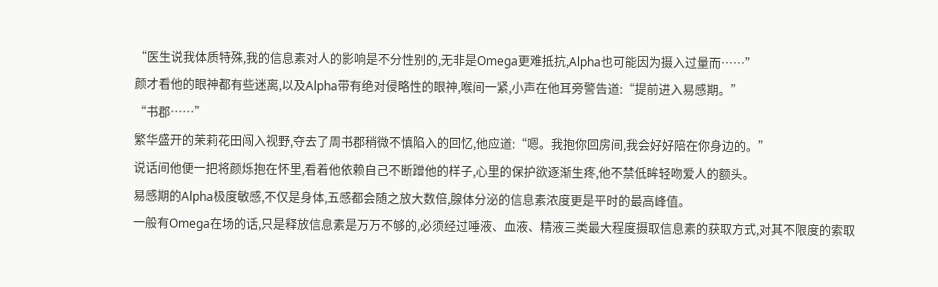“医生说我体质特殊,我的信息素对人的影响是不分性别的,无非是Omega更难抵抗,Alpha也可能因为摄入过量而……”
颜才看他的眼神都有些迷离,以及Alpha带有绝对侵略性的眼神,喉间一紧,小声在他耳旁警告道:“提前进入易感期。”
“书郡……”
繁华盛开的茉莉花田闯入视野,夺去了周书郡稍微不慎陷入的回忆,他应道:“嗯。我抱你回房间,我会好好陪在你身边的。”
说话间他便一把将颜烁抱在怀里,看着他依赖自己不断蹭他的样子,心里的保护欲逐渐生疼,他不禁低眸轻吻爱人的额头。
易感期的Alpha极度敏感,不仅是身体,五感都会随之放大数倍,腺体分泌的信息素浓度更是平时的最高峰值。
一般有Omega在场的话,只是释放信息素是万万不够的,必须经过唾液、血液、精液三类最大程度摄取信息素的获取方式,对其不限度的索取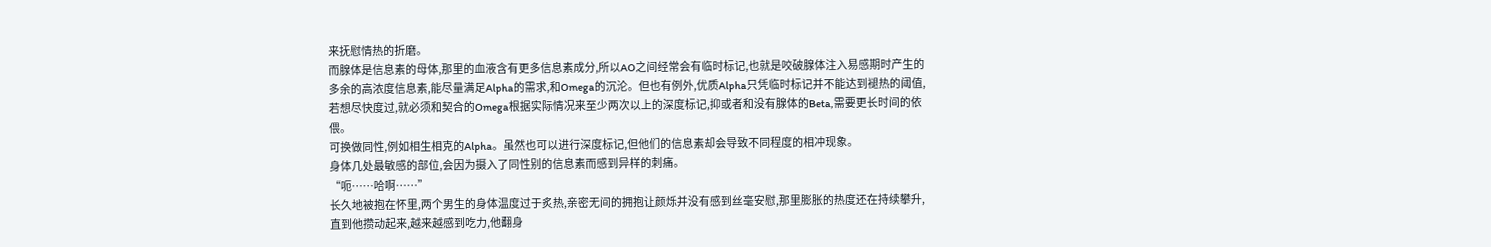来抚慰情热的折磨。
而腺体是信息素的母体,那里的血液含有更多信息素成分,所以AO之间经常会有临时标记,也就是咬破腺体注入易感期时产生的多余的高浓度信息素,能尽量满足Alpha的需求,和Omega的沉沦。但也有例外,优质Alpha只凭临时标记并不能达到褪热的阈值,若想尽快度过,就必须和契合的Omega根据实际情况来至少两次以上的深度标记,抑或者和没有腺体的Beta,需要更长时间的依偎。
可换做同性,例如相生相克的Alpha。虽然也可以进行深度标记,但他们的信息素却会导致不同程度的相冲现象。
身体几处最敏感的部位,会因为摄入了同性别的信息素而感到异样的刺痛。
“呃……哈啊……”
长久地被抱在怀里,两个男生的身体温度过于炙热,亲密无间的拥抱让颜烁并没有感到丝毫安慰,那里膨胀的热度还在持续攀升,直到他攒动起来,越来越感到吃力,他翻身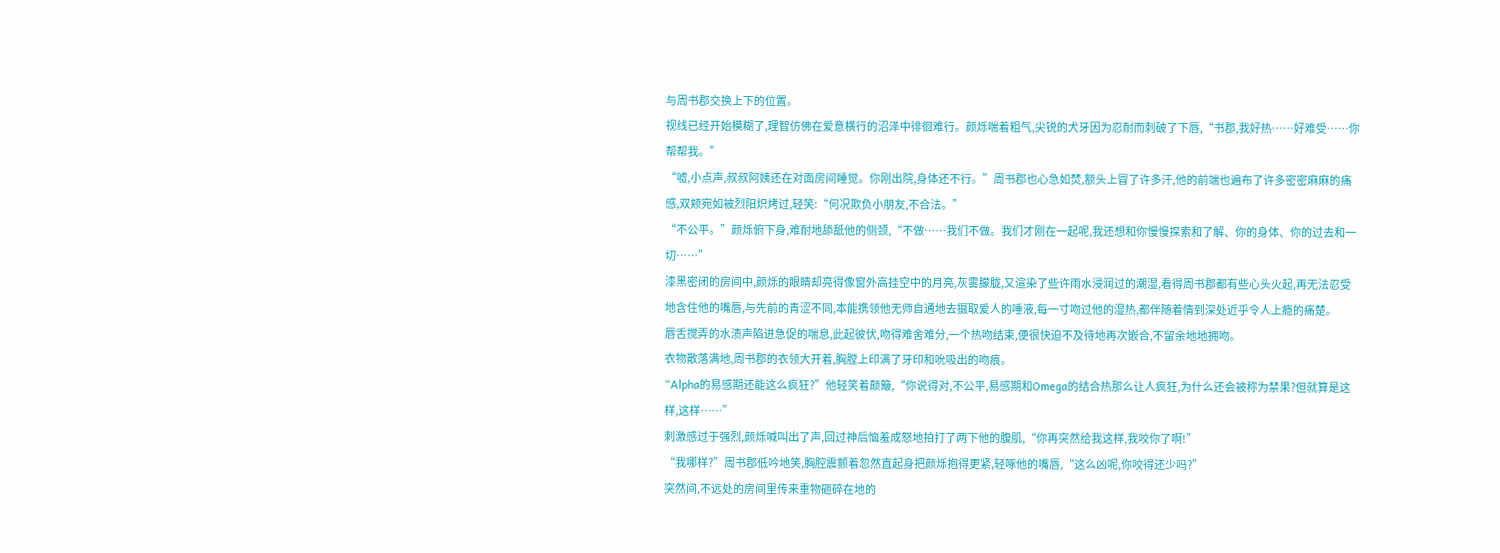与周书郡交换上下的位置。
视线已经开始模糊了,理智仿佛在爱意横行的沼泽中徘徊难行。颜烁喘着粗气,尖锐的犬牙因为忍耐而刺破了下唇,“书郡,我好热……好难受……你帮帮我。”
“嘘,小点声,叔叔阿姨还在对面房间睡觉。你刚出院,身体还不行。”周书郡也心急如焚,额头上冒了许多汗,他的前端也遍布了许多密密麻麻的痛感,双颊宛如被烈阳炽烤过,轻笑:“何况欺负小朋友,不合法。”
“不公平。”颜烁俯下身,难耐地舔舐他的侧颈,“不做……我们不做。我们才刚在一起呢,我还想和你慢慢探索和了解、你的身体、你的过去和一切……”
漆黑密闭的房间中,颜烁的眼睛却亮得像窗外高挂空中的月亮,灰雾朦胧,又渲染了些许雨水浸润过的潮湿,看得周书郡都有些心头火起,再无法忍受地含住他的嘴唇,与先前的青涩不同,本能携领他无师自通地去摄取爱人的唾液,每一寸吻过他的湿热,都伴随着情到深处近乎令人上瘾的痛楚。
唇舌搅弄的水渍声陷进急促的喘息,此起彼伏,吻得难舍难分,一个热吻结束,便很快迫不及待地再次嵌合,不留余地地拥吻。
衣物散落满地,周书郡的衣领大开着,胸膛上印满了牙印和吮吸出的吻痕。
“Alpha的易感期还能这么疯狂?”他轻笑着颠簸,“你说得对,不公平,易感期和Omega的结合热那么让人疯狂,为什么还会被称为禁果?但就算是这样,这样……”
刺激感过于强烈,颜烁喊叫出了声,回过神后恼羞成怒地拍打了两下他的腹肌,“你再突然给我这样,我咬你了啊!”
“我哪样?”周书郡低吟地笑,胸腔震颤着忽然直起身把颜烁抱得更紧,轻啄他的嘴唇,“这么凶呢,你咬得还少吗?”
突然间,不远处的房间里传来重物砸碎在地的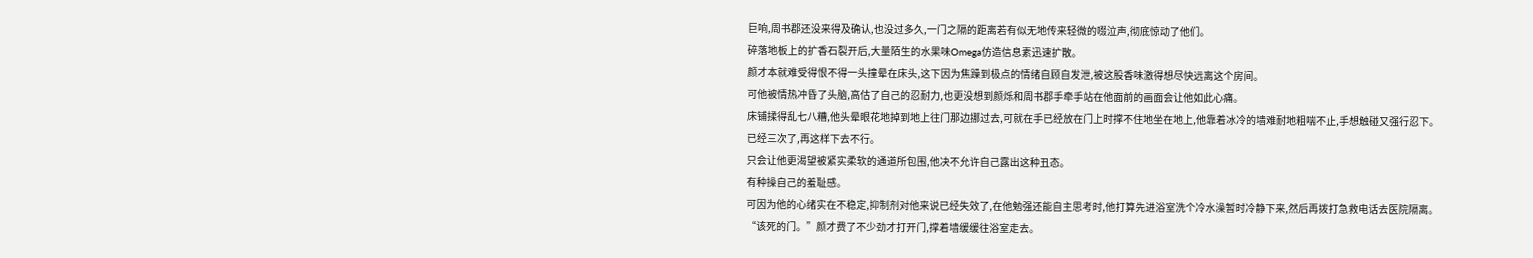巨响,周书郡还没来得及确认,也没过多久,一门之隔的距离若有似无地传来轻微的啜泣声,彻底惊动了他们。
碎落地板上的扩香石裂开后,大量陌生的水果味Omega仿造信息素迅速扩散。
颜才本就难受得恨不得一头撞晕在床头,这下因为焦躁到极点的情绪自顾自发泄,被这股香味激得想尽快远离这个房间。
可他被情热冲昏了头脑,高估了自己的忍耐力,也更没想到颜烁和周书郡手牵手站在他面前的画面会让他如此心痛。
床铺揉得乱七八糟,他头晕眼花地掉到地上往门那边挪过去,可就在手已经放在门上时撑不住地坐在地上,他靠着冰冷的墙难耐地粗喘不止,手想触碰又强行忍下。
已经三次了,再这样下去不行。
只会让他更渴望被紧实柔软的通道所包围,他决不允许自己露出这种丑态。
有种操自己的羞耻感。
可因为他的心绪实在不稳定,抑制剂对他来说已经失效了,在他勉强还能自主思考时,他打算先进浴室洗个冷水澡暂时冷静下来,然后再拨打急救电话去医院隔离。
“该死的门。”颜才费了不少劲才打开门,撑着墙缓缓往浴室走去。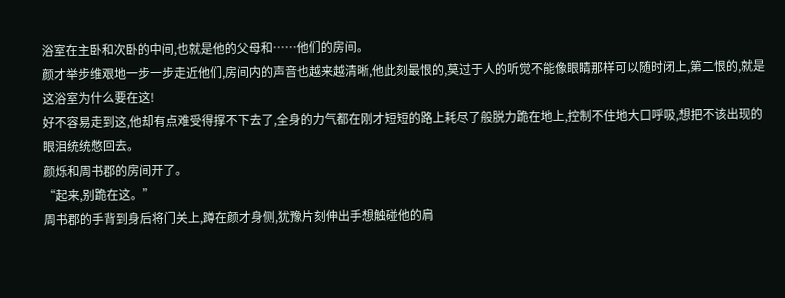浴室在主卧和次卧的中间,也就是他的父母和……他们的房间。
颜才举步维艰地一步一步走近他们,房间内的声音也越来越清晰,他此刻最恨的,莫过于人的听觉不能像眼睛那样可以随时闭上,第二恨的,就是这浴室为什么要在这!
好不容易走到这,他却有点难受得撑不下去了,全身的力气都在刚才短短的路上耗尽了般脱力跪在地上,控制不住地大口呼吸,想把不该出现的眼泪统统憋回去。
颜烁和周书郡的房间开了。
“起来,别跪在这。”
周书郡的手背到身后将门关上,蹲在颜才身侧,犹豫片刻伸出手想触碰他的肩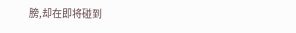膀,却在即将碰到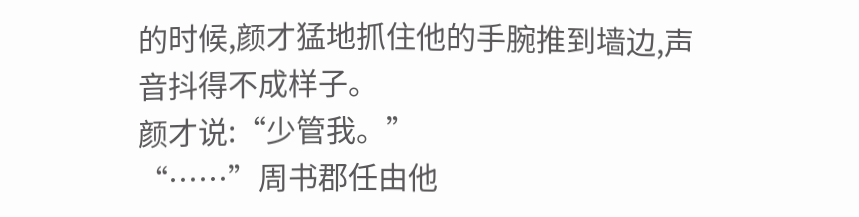的时候,颜才猛地抓住他的手腕推到墙边,声音抖得不成样子。
颜才说:“少管我。”
“……”周书郡任由他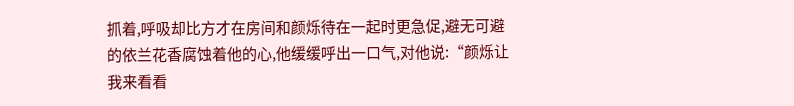抓着,呼吸却比方才在房间和颜烁待在一起时更急促,避无可避的依兰花香腐蚀着他的心,他缓缓呼出一口气,对他说:“颜烁让我来看看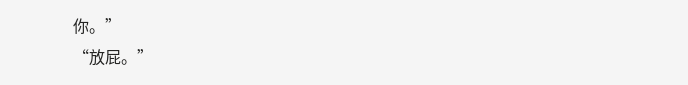你。”
“放屁。”